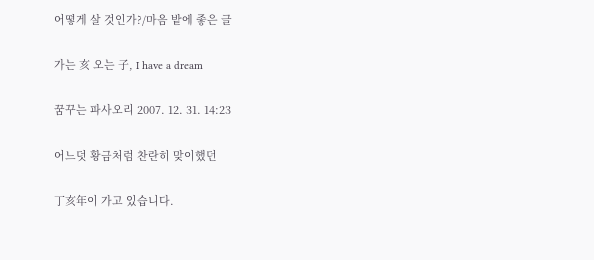어떻게 살 것인가?/마음 밭에 좋은 글

가는 亥 오는 子, I have a dream

꿈꾸는 파사오리 2007. 12. 31. 14:23

어느덧 황금처럼 찬란히 맞이했던

丁亥年이 가고 있습니다.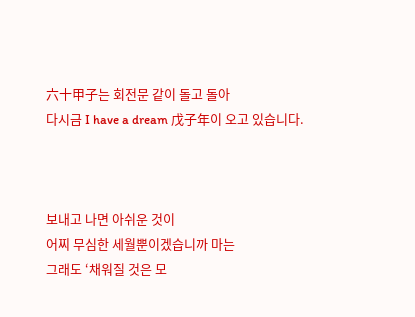六十甲子는 회전문 같이 돌고 돌아
다시금 I have a dream 戊子年이 오고 있습니다.



보내고 나면 아쉬운 것이
어찌 무심한 세월뿐이겠습니까 마는
그래도 ‘채워질 것은 모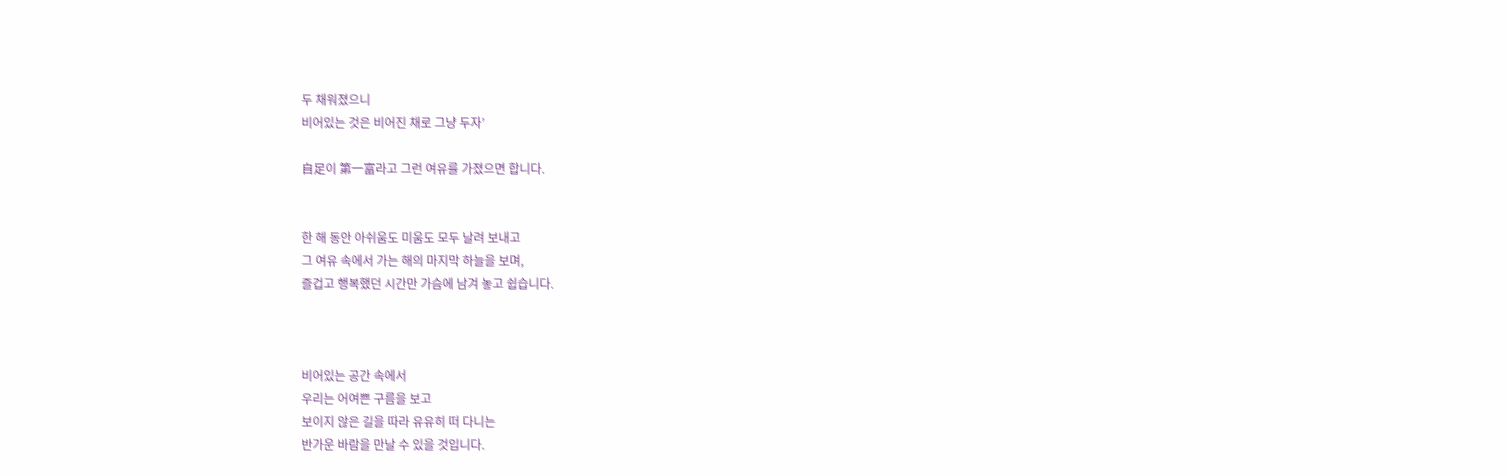두 채워졌으니
비어있는 것은 비어진 채로 그냥 두자’

自足이 第一富라고 그런 여유를 가졌으면 합니다.


한 해 동안 아쉬움도 미움도 모두 날려 보내고
그 여유 속에서 가는 해의 마지막 하늘을 보며,
즐겁고 행복했던 시간만 가슴에 남겨 놓고 쉽습니다.



비어있는 공간 속에서
우리는 어여쁜 구름을 보고
보이지 않은 길을 따라 유유히 떠 다니는
반가운 바람을 만날 수 있을 것입니다.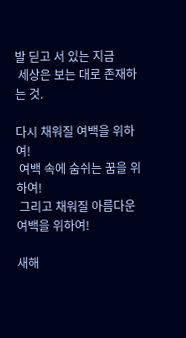발 딛고 서 있는 지금
 세상은 보는 대로 존재하는 것.

다시 채워질 여백을 위하여!
 여백 속에 숨쉬는 꿈을 위하여!
 그리고 채워질 아름다운 여백을 위하여!

새해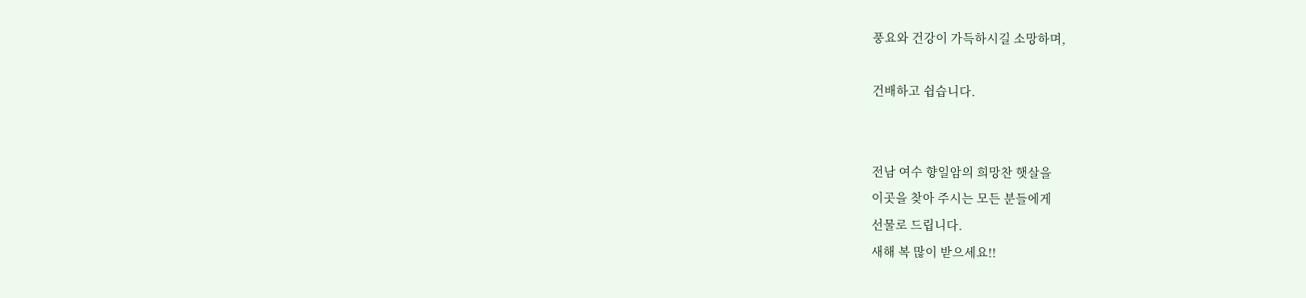풍요와 건강이 가득하시길 소망하며,

건배하고 쉽습니다.


전남 여수 향일암의 희망찬 햇살을
이곳을 찾아 주시는 모든 분들에게
선물로 드립니다.
새해 복 많이 받으세요!!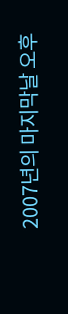2007년의 마지막날 오후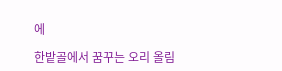에

한밭골에서 꿈꾸는 오리 올림